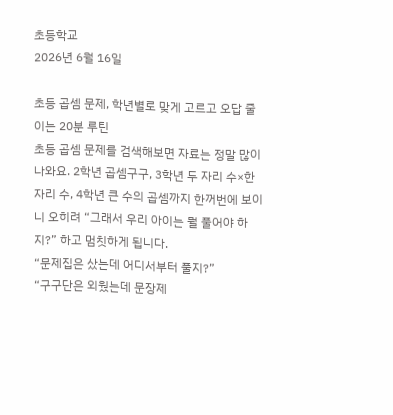초등학교
2026년 6월 16일

초등 곱셈 문제, 학년별로 맞게 고르고 오답 줄이는 20분 루틴
초등 곱셈 문제를 검색해보면 자료는 정말 많이 나와요. 2학년 곱셈구구, 3학년 두 자리 수×한 자리 수, 4학년 큰 수의 곱셈까지 한꺼번에 보이니 오히려 “그래서 우리 아이는 뭘 풀어야 하지?” 하고 멈칫하게 됩니다.
“문제집은 샀는데 어디서부터 풀지?”
“구구단은 외웠는데 문장제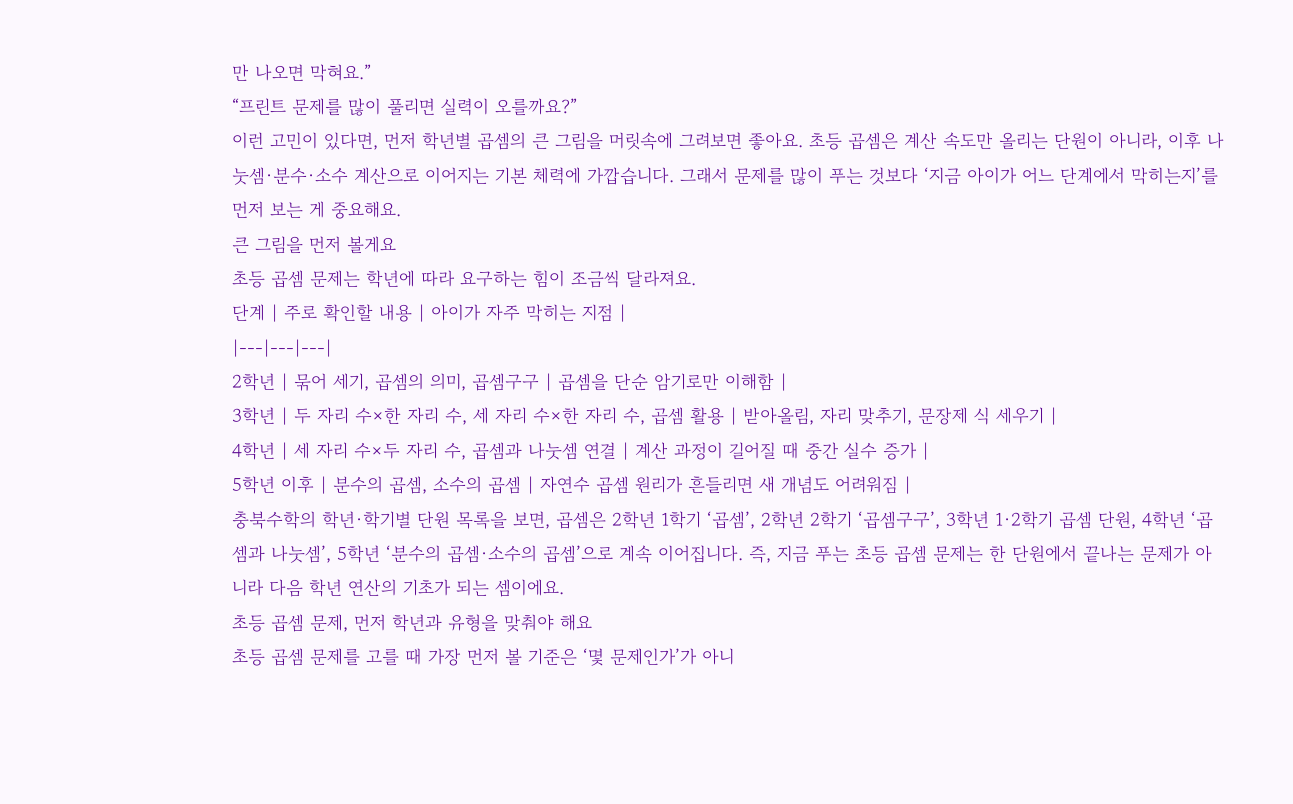만 나오면 막혀요.”
“프린트 문제를 많이 풀리면 실력이 오를까요?”
이런 고민이 있다면, 먼저 학년별 곱셈의 큰 그림을 머릿속에 그려보면 좋아요. 초등 곱셈은 계산 속도만 올리는 단원이 아니라, 이후 나눗셈·분수·소수 계산으로 이어지는 기본 체력에 가깝습니다. 그래서 문제를 많이 푸는 것보다 ‘지금 아이가 어느 단계에서 막히는지’를 먼저 보는 게 중요해요.
큰 그림을 먼저 볼게요
초등 곱셈 문제는 학년에 따라 요구하는 힘이 조금씩 달라져요.
단계 | 주로 확인할 내용 | 아이가 자주 막히는 지점 |
|---|---|---|
2학년 | 묶어 세기, 곱셈의 의미, 곱셈구구 | 곱셈을 단순 암기로만 이해함 |
3학년 | 두 자리 수×한 자리 수, 세 자리 수×한 자리 수, 곱셈 활용 | 받아올림, 자리 맞추기, 문장제 식 세우기 |
4학년 | 세 자리 수×두 자리 수, 곱셈과 나눗셈 연결 | 계산 과정이 길어질 때 중간 실수 증가 |
5학년 이후 | 분수의 곱셈, 소수의 곱셈 | 자연수 곱셈 원리가 흔들리면 새 개념도 어려워짐 |
충북수학의 학년·학기별 단원 목록을 보면, 곱셈은 2학년 1학기 ‘곱셈’, 2학년 2학기 ‘곱셈구구’, 3학년 1·2학기 곱셈 단원, 4학년 ‘곱셈과 나눗셈’, 5학년 ‘분수의 곱셈·소수의 곱셈’으로 계속 이어집니다. 즉, 지금 푸는 초등 곱셈 문제는 한 단원에서 끝나는 문제가 아니라 다음 학년 연산의 기초가 되는 셈이에요.
초등 곱셈 문제, 먼저 학년과 유형을 맞춰야 해요
초등 곱셈 문제를 고를 때 가장 먼저 볼 기준은 ‘몇 문제인가’가 아니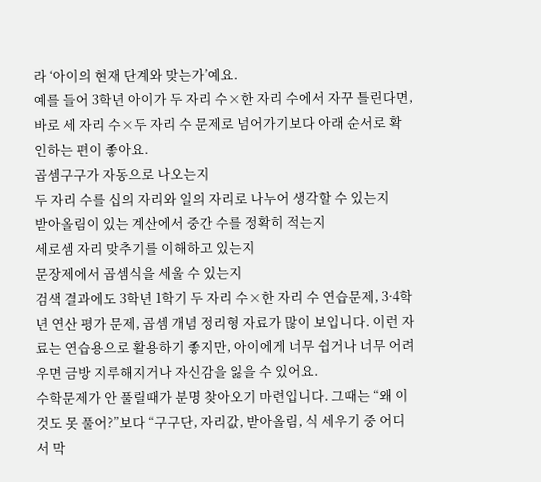라 ‘아이의 현재 단계와 맞는가’예요.
예를 들어 3학년 아이가 두 자리 수×한 자리 수에서 자꾸 틀린다면, 바로 세 자리 수×두 자리 수 문제로 넘어가기보다 아래 순서로 확인하는 편이 좋아요.
곱셈구구가 자동으로 나오는지
두 자리 수를 십의 자리와 일의 자리로 나누어 생각할 수 있는지
받아올림이 있는 계산에서 중간 수를 정확히 적는지
세로셈 자리 맞추기를 이해하고 있는지
문장제에서 곱셈식을 세울 수 있는지
검색 결과에도 3학년 1학기 두 자리 수×한 자리 수 연습문제, 3·4학년 연산 평가 문제, 곱셈 개념 정리형 자료가 많이 보입니다. 이런 자료는 연습용으로 활용하기 좋지만, 아이에게 너무 쉽거나 너무 어려우면 금방 지루해지거나 자신감을 잃을 수 있어요.
수학문제가 안 풀릴때가 분명 찾아오기 마련입니다. 그때는 “왜 이것도 못 풀어?”보다 “구구단, 자리값, 받아올림, 식 세우기 중 어디서 막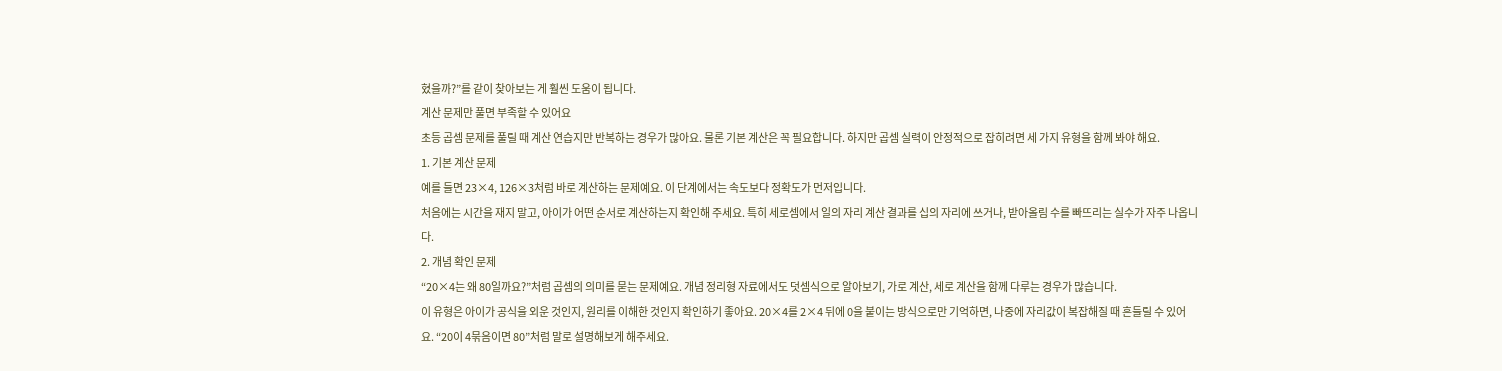혔을까?”를 같이 찾아보는 게 훨씬 도움이 됩니다.
계산 문제만 풀면 부족할 수 있어요
초등 곱셈 문제를 풀릴 때 계산 연습지만 반복하는 경우가 많아요. 물론 기본 계산은 꼭 필요합니다. 하지만 곱셈 실력이 안정적으로 잡히려면 세 가지 유형을 함께 봐야 해요.
1. 기본 계산 문제
예를 들면 23×4, 126×3처럼 바로 계산하는 문제예요. 이 단계에서는 속도보다 정확도가 먼저입니다.
처음에는 시간을 재지 말고, 아이가 어떤 순서로 계산하는지 확인해 주세요. 특히 세로셈에서 일의 자리 계산 결과를 십의 자리에 쓰거나, 받아올림 수를 빠뜨리는 실수가 자주 나옵니다.
2. 개념 확인 문제
“20×4는 왜 80일까요?”처럼 곱셈의 의미를 묻는 문제예요. 개념 정리형 자료에서도 덧셈식으로 알아보기, 가로 계산, 세로 계산을 함께 다루는 경우가 많습니다.
이 유형은 아이가 공식을 외운 것인지, 원리를 이해한 것인지 확인하기 좋아요. 20×4를 2×4 뒤에 0을 붙이는 방식으로만 기억하면, 나중에 자리값이 복잡해질 때 흔들릴 수 있어요. “20이 4묶음이면 80”처럼 말로 설명해보게 해주세요.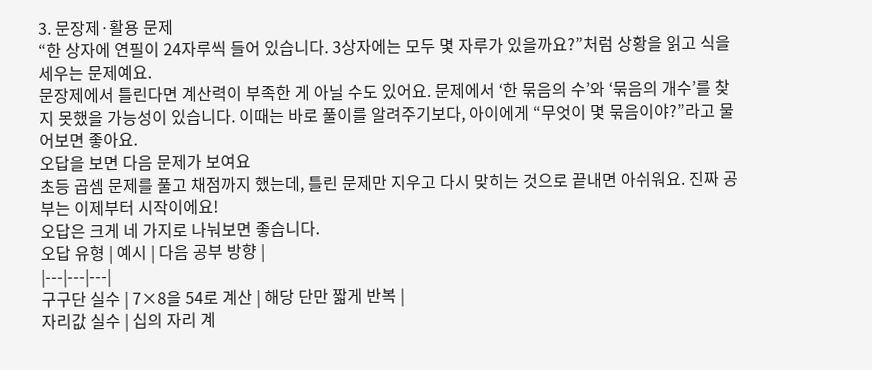3. 문장제·활용 문제
“한 상자에 연필이 24자루씩 들어 있습니다. 3상자에는 모두 몇 자루가 있을까요?”처럼 상황을 읽고 식을 세우는 문제예요.
문장제에서 틀린다면 계산력이 부족한 게 아닐 수도 있어요. 문제에서 ‘한 묶음의 수’와 ‘묶음의 개수’를 찾지 못했을 가능성이 있습니다. 이때는 바로 풀이를 알려주기보다, 아이에게 “무엇이 몇 묶음이야?”라고 물어보면 좋아요.
오답을 보면 다음 문제가 보여요
초등 곱셈 문제를 풀고 채점까지 했는데, 틀린 문제만 지우고 다시 맞히는 것으로 끝내면 아쉬워요. 진짜 공부는 이제부터 시작이에요!
오답은 크게 네 가지로 나눠보면 좋습니다.
오답 유형 | 예시 | 다음 공부 방향 |
|---|---|---|
구구단 실수 | 7×8을 54로 계산 | 해당 단만 짧게 반복 |
자리값 실수 | 십의 자리 계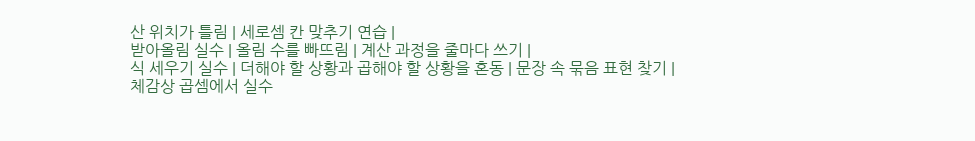산 위치가 틀림 | 세로셈 칸 맞추기 연습 |
받아올림 실수 | 올림 수를 빠뜨림 | 계산 과정을 줄마다 쓰기 |
식 세우기 실수 | 더해야 할 상황과 곱해야 할 상황을 혼동 | 문장 속 묶음 표현 찾기 |
체감상 곱셈에서 실수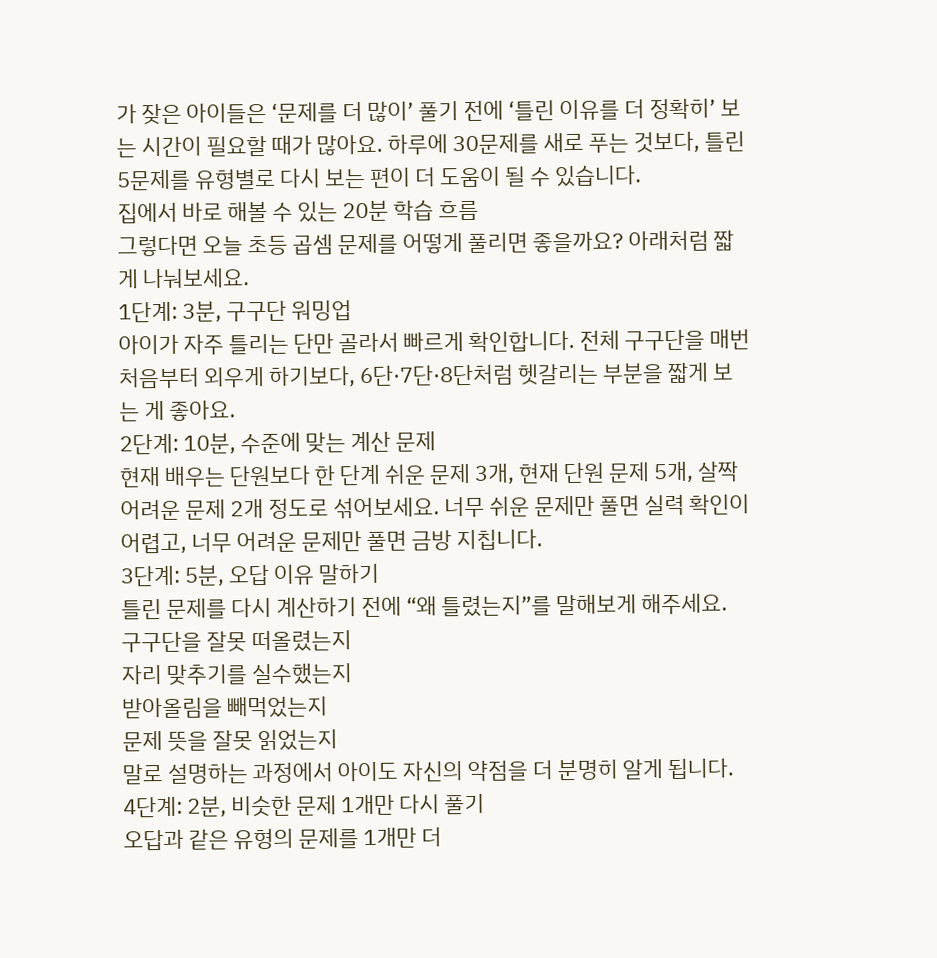가 잦은 아이들은 ‘문제를 더 많이’ 풀기 전에 ‘틀린 이유를 더 정확히’ 보는 시간이 필요할 때가 많아요. 하루에 30문제를 새로 푸는 것보다, 틀린 5문제를 유형별로 다시 보는 편이 더 도움이 될 수 있습니다.
집에서 바로 해볼 수 있는 20분 학습 흐름
그렇다면 오늘 초등 곱셈 문제를 어떻게 풀리면 좋을까요? 아래처럼 짧게 나눠보세요.
1단계: 3분, 구구단 워밍업
아이가 자주 틀리는 단만 골라서 빠르게 확인합니다. 전체 구구단을 매번 처음부터 외우게 하기보다, 6단·7단·8단처럼 헷갈리는 부분을 짧게 보는 게 좋아요.
2단계: 10분, 수준에 맞는 계산 문제
현재 배우는 단원보다 한 단계 쉬운 문제 3개, 현재 단원 문제 5개, 살짝 어려운 문제 2개 정도로 섞어보세요. 너무 쉬운 문제만 풀면 실력 확인이 어렵고, 너무 어려운 문제만 풀면 금방 지칩니다.
3단계: 5분, 오답 이유 말하기
틀린 문제를 다시 계산하기 전에 “왜 틀렸는지”를 말해보게 해주세요.
구구단을 잘못 떠올렸는지
자리 맞추기를 실수했는지
받아올림을 빼먹었는지
문제 뜻을 잘못 읽었는지
말로 설명하는 과정에서 아이도 자신의 약점을 더 분명히 알게 됩니다.
4단계: 2분, 비슷한 문제 1개만 다시 풀기
오답과 같은 유형의 문제를 1개만 더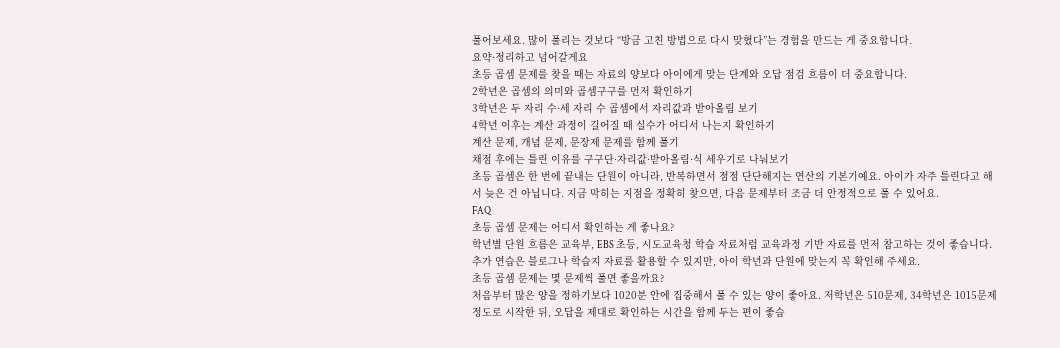풀어보세요. 많이 풀리는 것보다 “방금 고친 방법으로 다시 맞혔다”는 경험을 만드는 게 중요합니다.
요약·정리하고 넘어갈게요
초등 곱셈 문제를 찾을 때는 자료의 양보다 아이에게 맞는 단계와 오답 점검 흐름이 더 중요합니다.
2학년은 곱셈의 의미와 곱셈구구를 먼저 확인하기
3학년은 두 자리 수·세 자리 수 곱셈에서 자리값과 받아올림 보기
4학년 이후는 계산 과정이 길어질 때 실수가 어디서 나는지 확인하기
계산 문제, 개념 문제, 문장제 문제를 함께 풀기
채점 후에는 틀린 이유를 구구단·자리값·받아올림·식 세우기로 나눠보기
초등 곱셈은 한 번에 끝내는 단원이 아니라, 반복하면서 점점 단단해지는 연산의 기본기예요. 아이가 자주 틀린다고 해서 늦은 건 아닙니다. 지금 막히는 지점을 정확히 찾으면, 다음 문제부터 조금 더 안정적으로 풀 수 있어요.
FAQ
초등 곱셈 문제는 어디서 확인하는 게 좋나요?
학년별 단원 흐름은 교육부, EBS 초등, 시도교육청 학습 자료처럼 교육과정 기반 자료를 먼저 참고하는 것이 좋습니다. 추가 연습은 블로그나 학습지 자료를 활용할 수 있지만, 아이 학년과 단원에 맞는지 꼭 확인해 주세요.
초등 곱셈 문제는 몇 문제씩 풀면 좋을까요?
처음부터 많은 양을 정하기보다 1020분 안에 집중해서 풀 수 있는 양이 좋아요. 저학년은 510문제, 34학년은 1015문제 정도로 시작한 뒤, 오답을 제대로 확인하는 시간을 함께 두는 편이 좋습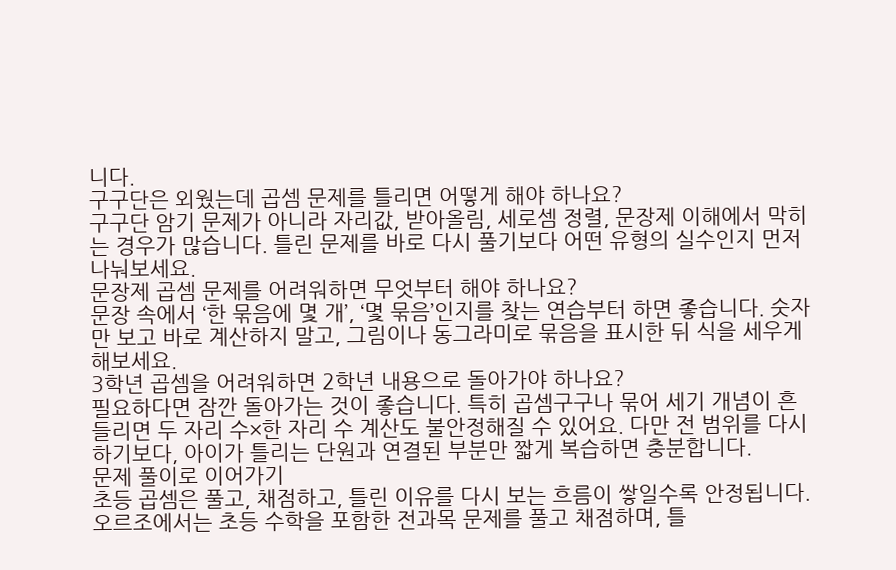니다.
구구단은 외웠는데 곱셈 문제를 틀리면 어떻게 해야 하나요?
구구단 암기 문제가 아니라 자리값, 받아올림, 세로셈 정렬, 문장제 이해에서 막히는 경우가 많습니다. 틀린 문제를 바로 다시 풀기보다 어떤 유형의 실수인지 먼저 나눠보세요.
문장제 곱셈 문제를 어려워하면 무엇부터 해야 하나요?
문장 속에서 ‘한 묶음에 몇 개’, ‘몇 묶음’인지를 찾는 연습부터 하면 좋습니다. 숫자만 보고 바로 계산하지 말고, 그림이나 동그라미로 묶음을 표시한 뒤 식을 세우게 해보세요.
3학년 곱셈을 어려워하면 2학년 내용으로 돌아가야 하나요?
필요하다면 잠깐 돌아가는 것이 좋습니다. 특히 곱셈구구나 묶어 세기 개념이 흔들리면 두 자리 수×한 자리 수 계산도 불안정해질 수 있어요. 다만 전 범위를 다시 하기보다, 아이가 틀리는 단원과 연결된 부분만 짧게 복습하면 충분합니다.
문제 풀이로 이어가기
초등 곱셈은 풀고, 채점하고, 틀린 이유를 다시 보는 흐름이 쌓일수록 안정됩니다. 오르조에서는 초등 수학을 포함한 전과목 문제를 풀고 채점하며, 틀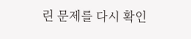린 문제를 다시 확인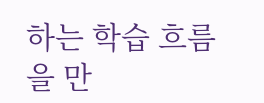하는 학습 흐름을 만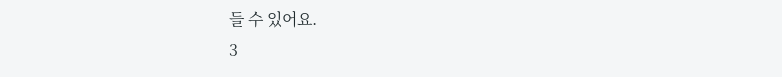들 수 있어요.
3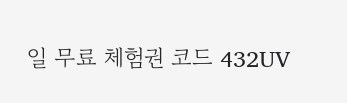일 무료 체험권 코드 432UV